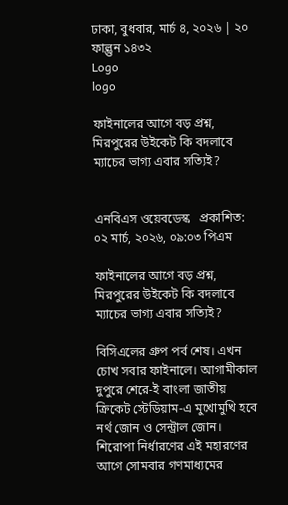ঢাকা, বুধবার, মার্চ ৪, ২০২৬ | ২০ ফাল্গুন ১৪৩২
Logo
logo

ফাইনালের আগে বড় প্রশ্ন, মিরপুরের উইকেট কি বদলাবে ম্যাচের ভাগ্য এবার সত্যিই?


এনবিএস ওয়েবডেস্ক   প্রকাশিত:  ০২ মার্চ, ২০২৬, ০৯:০৩ পিএম

ফাইনালের আগে বড় প্রশ্ন, মিরপুরের উইকেট কি বদলাবে ম্যাচের ভাগ্য এবার সত্যিই?

বিসিএলের গ্রুপ পর্ব শেষ। এখন চোখ সবার ফাইনালে। আগামীকাল দুপুরে শেরে-ই বাংলা জাতীয় ক্রিকেট স্টেডিয়াম-এ মুখোমুখি হবে নর্থ জোন ও সেন্ট্রাল জোন। শিরোপা নির্ধারণের এই মহারণের আগে সোমবার গণমাধ্যমের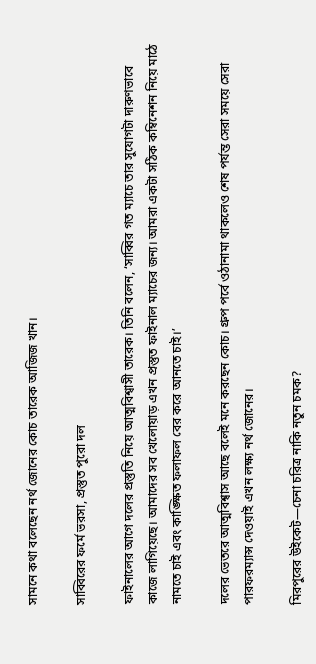সামনে কথা বলেছেন নর্থ জোনের কোচ তারেক আজিজ খান।

সাব্বিরের ফর্মে ভরসা, প্রস্তুত পুরো দল

ফাইনালের আগে দলের প্রস্তুতি নিয়ে আত্মবিশ্বাসী তারেক। তিনি বলেন, ‘সাব্বির গত ম্যাচে তার সুযোগটা দারুণভাবে কাজে লাগিয়েছে। আমাদের সব খেলোয়াড় এখন প্রস্তুত ফাইনাল ম্যাচের জন্য। আমরা একটা সঠিক কম্বিনেশন নিয়ে মাঠে নামতে চাই এবং কাঙ্ক্ষিত ফলাফল বের করে আনতে চাই।’

দলের ভেতরে আত্মবিশ্বাস আছে বলেই মনে করছেন কোচ। গ্রুপ পর্বে ওঠানামা থাকলেও শেষ পর্যন্ত সেরা সময়ে সেরা পারফরম্যান্স দেওয়াই এখন লক্ষ্য নর্থ জোনের।

মিরপুরের উইকেট—চেনা চরিত্র নাকি নতুন চমক?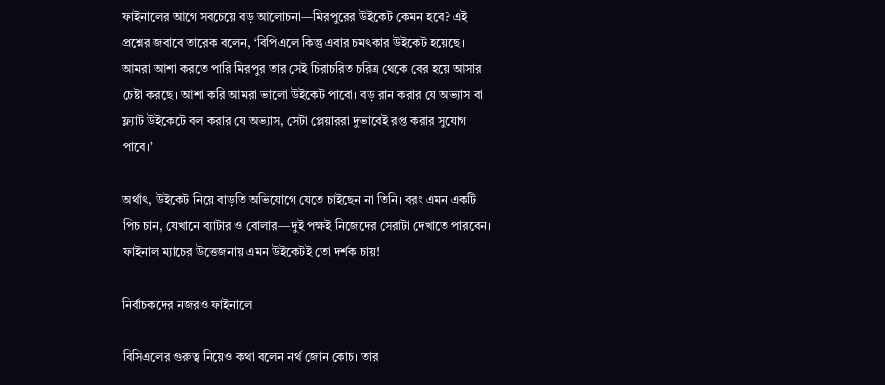ফাইনালের আগে সবচেয়ে বড় আলোচনা—মিরপুরের উইকেট কেমন হবে? এই প্রশ্নের জবাবে তারেক বলেন, ‘বিপিএলে কিন্তু এবার চমৎকার উইকেট হয়েছে। আমরা আশা করতে পারি মিরপুর তার সেই চিরাচরিত চরিত্র থেকে বের হয়ে আসার চেষ্টা করছে। আশা করি আমরা ভালো উইকেট পাবো। বড় রান করার যে অভ্যাস বা ফ্ল্যাট উইকেটে বল করার যে অভ্যাস, সেটা প্লেয়াররা দুভাবেই রপ্ত করার সুযোগ পাবে।’

অর্থাৎ, উইকেট নিয়ে বাড়তি অভিযোগে যেতে চাইছেন না তিনি। বরং এমন একটি পিচ চান, যেখানে ব্যাটার ও বোলার—দুই পক্ষই নিজেদের সেরাটা দেখাতে পারবেন। ফাইনাল ম্যাচের উত্তেজনায় এমন উইকেটই তো দর্শক চায়!

নির্বাচকদের নজরও ফাইনালে

বিসিএলের গুরুত্ব নিয়েও কথা বলেন নর্থ জোন কোচ। তার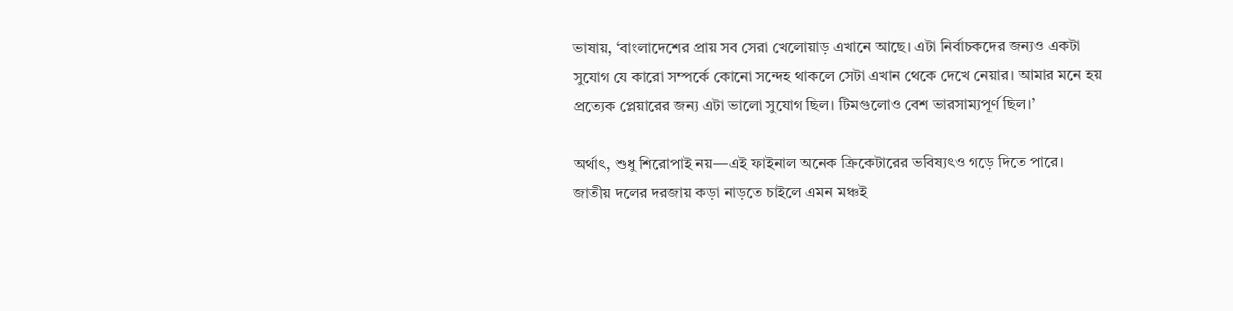ভাষায়, ‘বাংলাদেশের প্রায় সব সেরা খেলোয়াড় এখানে আছে। এটা নির্বাচকদের জন্যও একটা সুযোগ যে কারো সম্পর্কে কোনো সন্দেহ থাকলে সেটা এখান থেকে দেখে নেয়ার। আমার মনে হয় প্রত্যেক প্লেয়ারের জন্য এটা ভালো সুযোগ ছিল। টিমগুলোও বেশ ভারসাম্যপূর্ণ ছিল।’

অর্থাৎ, শুধু শিরোপাই নয়—এই ফাইনাল অনেক ক্রিকেটারের ভবিষ্যৎও গড়ে দিতে পারে। জাতীয় দলের দরজায় কড়া নাড়তে চাইলে এমন মঞ্চই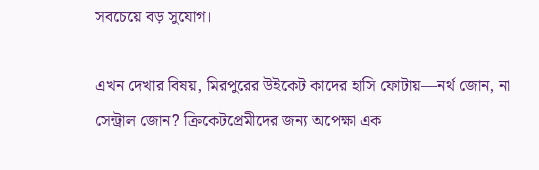সবচেয়ে বড় সুযোগ।

এখন দেখার বিষয়, মিরপুরের উইকেট কাদের হাসি ফোটায়—নর্থ জোন, না সেন্ট্রাল জোন? ক্রিকেটপ্রেমীদের জন্য অপেক্ষা এক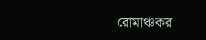রোমাঞ্চকর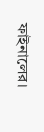ফাইনালের।